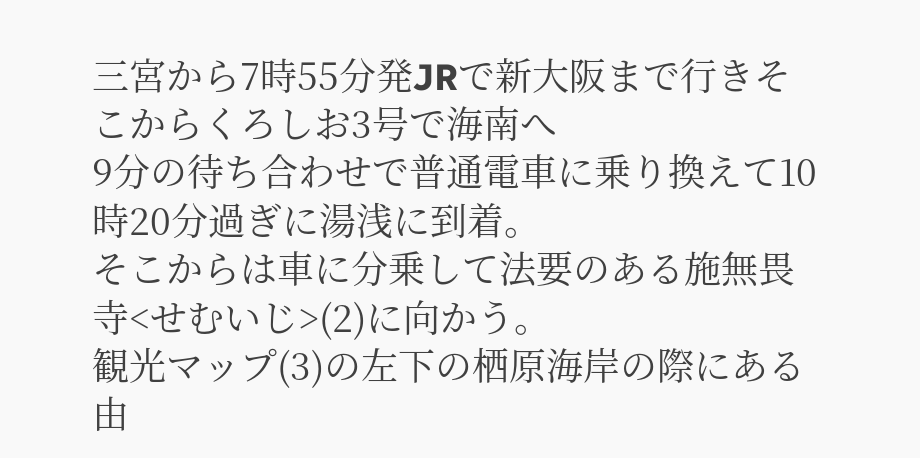三宮から7時55分発JRで新大阪まで行きそこからくろしお3号で海南へ
9分の待ち合わせで普通電車に乗り換えて10時20分過ぎに湯浅に到着。
そこからは車に分乗して法要のある施無畏寺<せむいじ>(2)に向かう。
観光マップ(3)の左下の栖原海岸の際にある由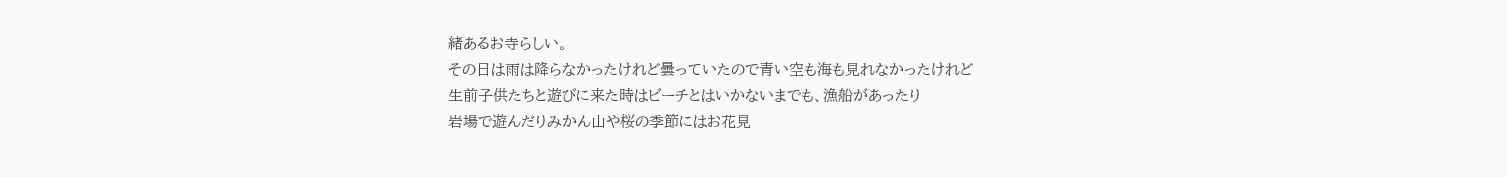緒あるお寺らしい。
その日は雨は降らなかったけれど曇っていたので青い空も海も見れなかったけれど
生前子供たちと遊びに来た時はビーチとはいかないまでも、漁船があったり
岩場で遊んだりみかん山や桜の季節にはお花見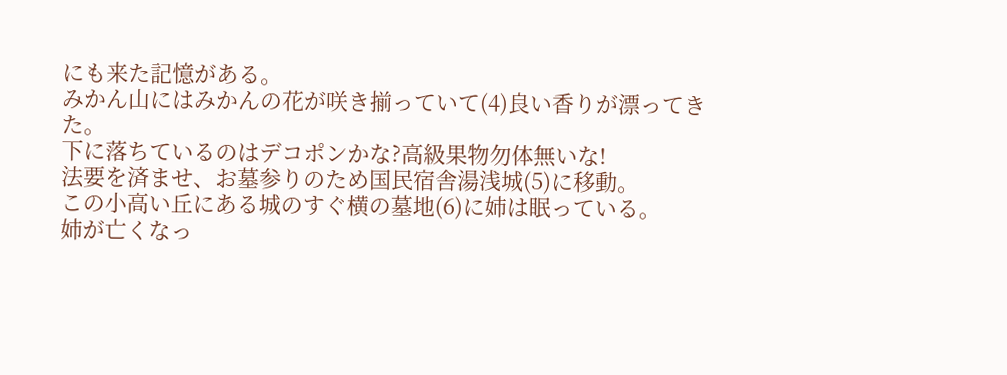にも来た記憶がある。
みかん山にはみかんの花が咲き揃っていて(4)良い香りが漂ってきた。
下に落ちているのはデコポンかな?高級果物勿体無いな!
法要を済ませ、お墓参りのため国民宿舎湯浅城(5)に移動。
この小高い丘にある城のすぐ横の墓地(6)に姉は眠っている。
姉が亡くなっ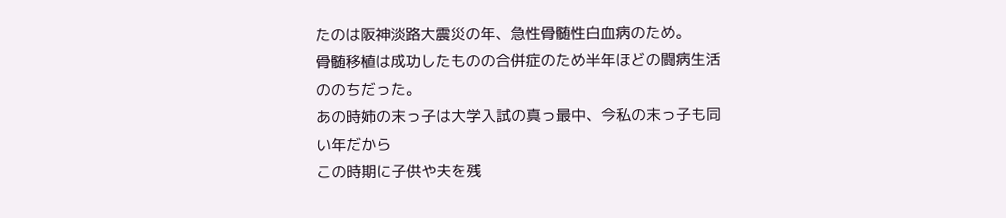たのは阪神淡路大震災の年、急性骨髄性白血病のため。
骨髄移植は成功したものの合併症のため半年ほどの闘病生活ののちだった。
あの時姉の末っ子は大学入試の真っ最中、今私の末っ子も同い年だから
この時期に子供や夫を残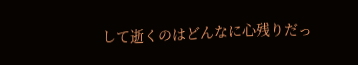して逝くのはどんなに心残りだっ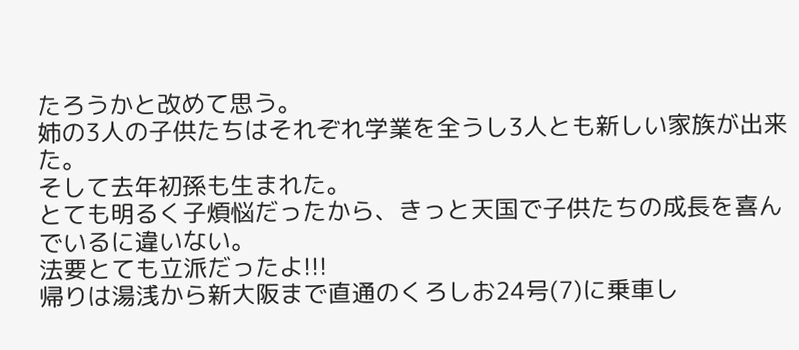たろうかと改めて思う。
姉の3人の子供たちはそれぞれ学業を全うし3人とも新しい家族が出来た。
そして去年初孫も生まれた。
とても明るく子煩悩だったから、きっと天国で子供たちの成長を喜んでいるに違いない。
法要とても立派だったよ!!!
帰りは湯浅から新大阪まで直通のくろしお24号(7)に乗車し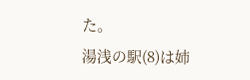た。
湯浅の駅(8)は姉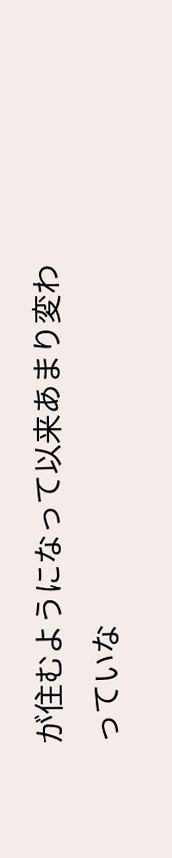が住むようになって以来あまり変わっていな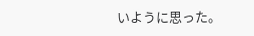いように思った。